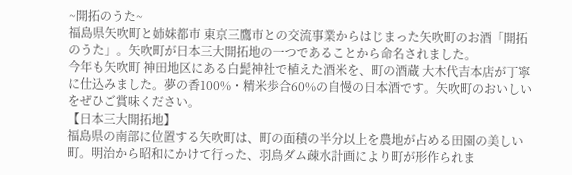~開拓のうた~
福島県矢吹町と姉妹都市 東京三鷹市との交流事業からはじまった矢吹町のお酒「開拓のうた」。矢吹町が日本三大開拓地の一つであることから命名されました。
今年も矢吹町 神田地区にある白髭神社で植えた酒米を、町の酒蔵 大木代吉本店が丁寧に仕込みました。夢の香100%・精米歩合60%の自慢の日本酒です。矢吹町のおいしいをぜひご賞味ください。
【日本三大開拓地】
福島県の南部に位置する矢吹町は、町の面積の半分以上を農地が占める田園の美しい町。明治から昭和にかけて行った、羽鳥ダム疎水計画により町が形作られま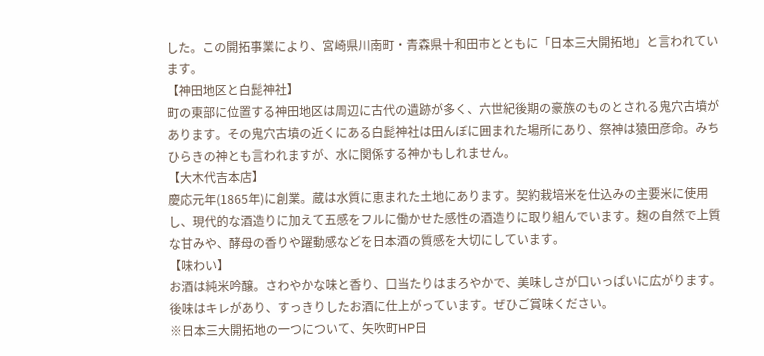した。この開拓事業により、宮崎県川南町・青森県十和田市とともに「日本三大開拓地」と言われています。
【神田地区と白髭神社】
町の東部に位置する神田地区は周辺に古代の遺跡が多く、六世紀後期の豪族のものとされる鬼穴古墳があります。その鬼穴古墳の近くにある白髭神社は田んぼに囲まれた場所にあり、祭神は猿田彦命。みちひらきの神とも言われますが、水に関係する神かもしれません。
【大木代吉本店】
慶応元年(1865年)に創業。蔵は水質に恵まれた土地にあります。契約栽培米を仕込みの主要米に使用し、現代的な酒造りに加えて五感をフルに働かせた感性の酒造りに取り組んでいます。麹の自然で上質な甘みや、酵母の香りや躍動感などを日本酒の質感を大切にしています。
【味わい】
お酒は純米吟醸。さわやかな味と香り、口当たりはまろやかで、美味しさが口いっぱいに広がります。
後味はキレがあり、すっきりしたお酒に仕上がっています。ぜひご賞味ください。
※日本三大開拓地の一つについて、矢吹町HP日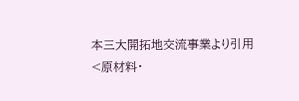本三大開拓地交流事業より引用
<原材料・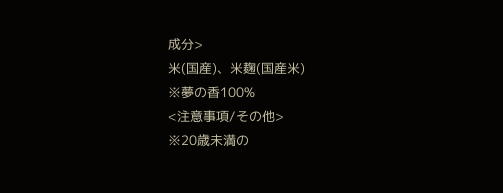成分>
米(国産)、米麹(国産米)
※夢の香100%
<注意事項/その他>
※20歳未満の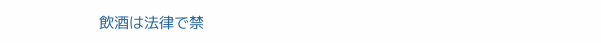飲酒は法律で禁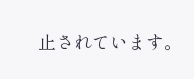止されています。